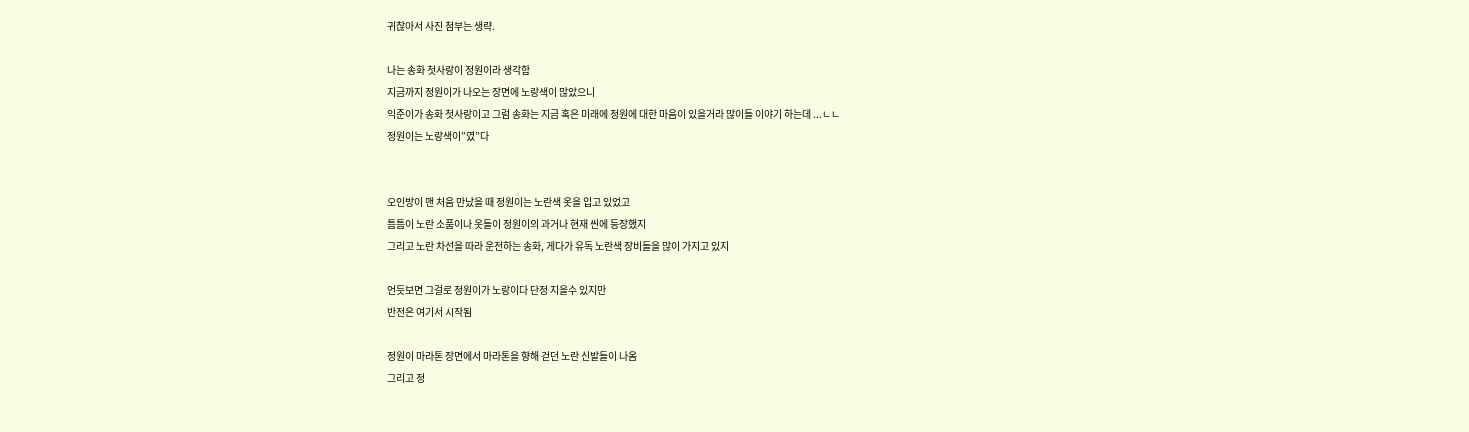귀찮아서 사진 첨부는 생략.

나는 송화 첫사랑이 정원이라 생각함
지금까지 정원이가 나오는 장면에 노랑색이 많았으니
익준이가 송화 첫사랑이고 그럼 송화는 지금 혹은 미래에 정원에 대한 마음이 있을거라 많이들 이야기 하는데 ...ㄴㄴ
정원이는 노랑색이”였”다


오인방이 맨 처음 만났을 때 정원이는 노란색 옷을 입고 있었고
틈틈이 노란 소품이나 옷들이 정원이의 과거나 현재 씬에 등장했지
그리고 노란 차선을 따라 운전하는 송화, 게다가 유독 노란색 장비들을 많이 가지고 있지

언듯보면 그걸로 정원이가 노랑이다 단정 지을수 있지만
반전은 여기서 시작됨

정원이 마라톤 장면에서 마라톤을 향해 걷던 노란 신발들이 나옴
그리고 정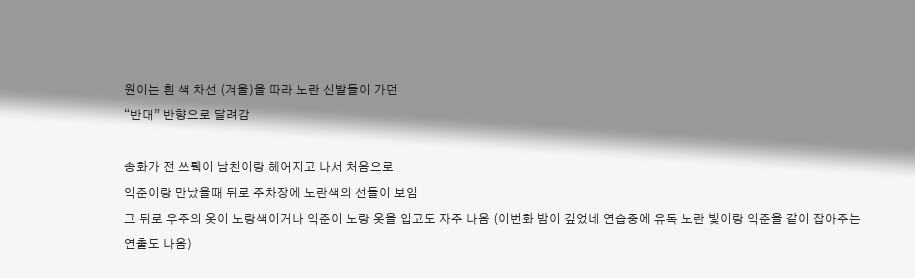원이는 흰 색 차선 (겨울)을 따라 노란 신발들이 가던
“반대” 반향으로 달려감

송화가 전 쓰뤡이 남친이랑 헤어지고 나서 처음으로
익준이랑 만났을때 뒤로 주차장에 노란색의 선들이 보임
그 뒤로 우주의 옷이 노랑색이거나 익준이 노랑 옷을 입고도 자주 나옴 (이번화 밤이 깊었네 연습중에 유독 노란 빛이랑 익준을 같이 잡아주는 연출도 나옴)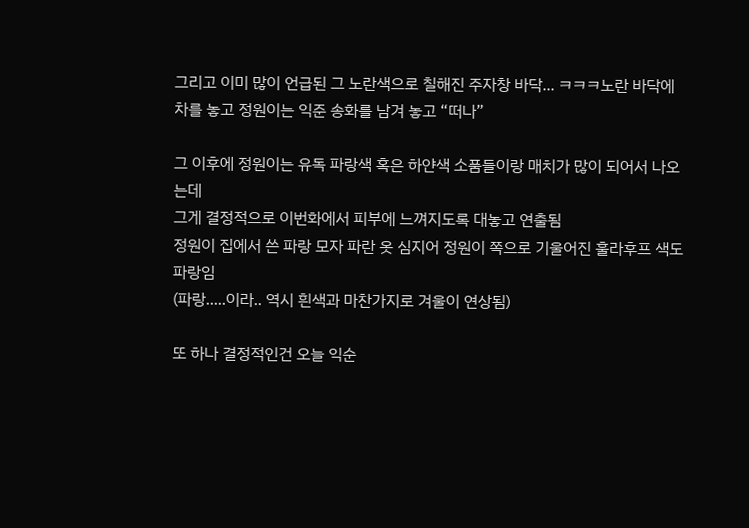그리고 이미 많이 언급된 그 노란색으로 칠해진 주자창 바닥... ㅋㅋㅋ노란 바닥에 차를 놓고 정원이는 익준 송화를 남겨 놓고 “떠나”

그 이후에 정원이는 유독 파랑색 혹은 하얀색 소품들이랑 매치가 많이 되어서 나오는데
그게 결정적으로 이번화에서 피부에 느껴지도록 대놓고 연출됨
정원이 집에서 쓴 파랑 모자 파란 옷 심지어 정원이 쪽으로 기울어진 훌라후프 색도 파랑임
(파랑.....이라.. 역시 흰색과 마찬가지로 겨울이 연상됨)

또 하나 결정적인건 오늘 익순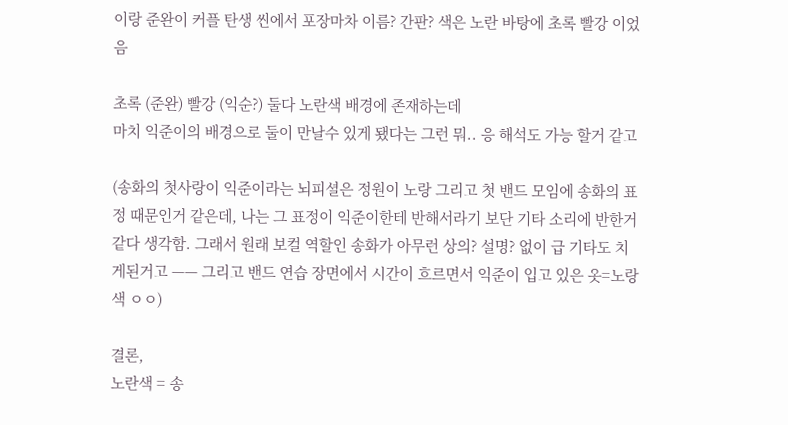이랑 준완이 커플 탄생 씬에서 포장마차 이름? 간판? 색은 노란 바탕에 초록 빨강 이었음

초록 (준완) 빨강 (익순?) 둘다 노란색 배경에 존재하는데
마치 익준이의 배경으로 둘이 만날수 있게 됐다는 그런 뭐.. 응 해석도 가능 할거 같고

(송화의 첫사랑이 익준이라는 뇌피셜은 정원이 노랑 그리고 첫 밴드 모임에 송화의 표정 때문인거 같은데, 나는 그 표정이 익준이한테 반해서라기 보단 기타 소리에 반한거 같다 생각함. 그래서 원래 보컬 역할인 송화가 아무런 상의? 설명? 없이 급 기타도 치게된거고 —— 그리고 밴드 연습 장면에서 시간이 흐르면서 익준이 입고 있은 옷=노랑색 ㅇㅇ)

결론,
노란색 = 송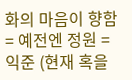화의 마음이 향함 = 예전엔 정원 = 익준 (현재 혹을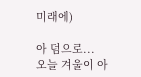미래에)

아 덤으로...
오늘 겨울이 아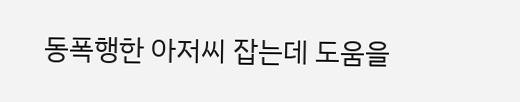동폭행한 아저씨 잡는데 도움을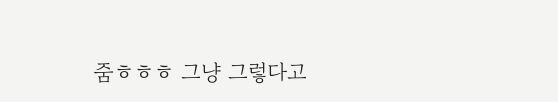줌ㅎㅎㅎ 그냥 그렇다고